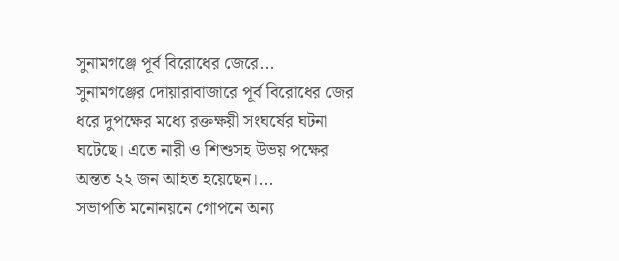সুনামগঞ্জে পূর্ব বিরোধের জেরে...
সুনামগঞ্জের দোয়ারাবাজারে পূর্ব বিরোধের জের ধরে দুপক্ষের মধ্যে রক্তক্ষয়ী সংঘর্ষের ঘটনা ঘটেছে। এতে নারী ও শিশুসহ উভয় পক্ষের অন্তত ২২ জন আহত হয়েছেন।...
সভাপতি মনোনয়নে গোপনে অন্য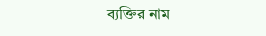ব্যক্তির নাম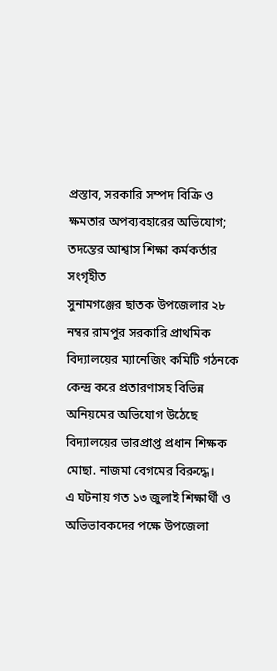প্রস্তাব, সরকারি সম্পদ বিক্রি ও ক্ষমতার অপব্যবহারের অভিযোগ; তদন্তের আশ্বাস শিক্ষা কর্মকর্তার
সংগৃহীত
সুনামগঞ্জের ছাতক উপজেলার ২৮ নম্বর রামপুর সরকারি প্রাথমিক বিদ্যালয়ের ম্যানেজিং কমিটি গঠনকে কেন্দ্র করে প্রতারণাসহ বিভিন্ন অনিয়মের অভিযোগ উঠেছে বিদ্যালয়ের ভারপ্রাপ্ত প্রধান শিক্ষক মোছা. নাজমা বেগমের বিরুদ্ধে।
এ ঘটনায় গত ১৩ জুলাই শিক্ষার্থী ও অভিভাবকদের পক্ষে উপজেলা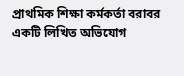প্রাথমিক শিক্ষা কর্মকর্তা বরাবর একটি লিখিত অভিযোগ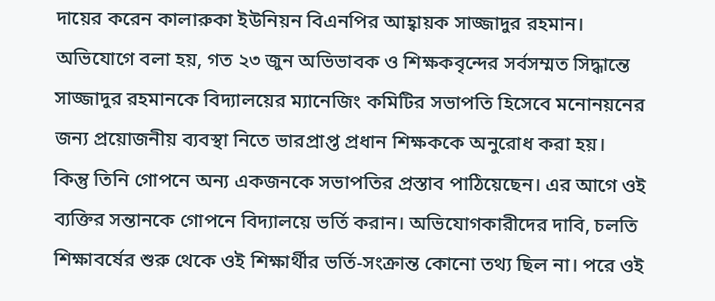দায়ের করেন কালারুকা ইউনিয়ন বিএনপির আহ্বায়ক সাজ্জাদুর রহমান।
অভিযোগে বলা হয়, গত ২৩ জুন অভিভাবক ও শিক্ষকবৃন্দের সর্বসম্মত সিদ্ধান্তে সাজ্জাদুর রহমানকে বিদ্যালয়ের ম্যানেজিং কমিটির সভাপতি হিসেবে মনোনয়নের জন্য প্রয়োজনীয় ব্যবস্থা নিতে ভারপ্রাপ্ত প্রধান শিক্ষককে অনুরোধ করা হয়।
কিন্তু তিনি গোপনে অন্য একজনকে সভাপতির প্রস্তাব পাঠিয়েছেন। এর আগে ওই ব্যক্তির সন্তানকে গোপনে বিদ্যালয়ে ভর্তি করান। অভিযোগকারীদের দাবি, চলতি শিক্ষাবর্ষের শুরু থেকে ওই শিক্ষার্থীর ভর্তি-সংক্রান্ত কোনো তথ্য ছিল না। পরে ওই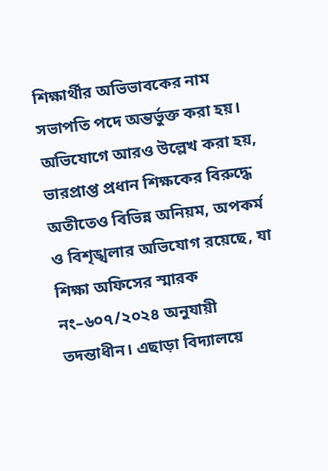শিক্ষার্থীর অভিভাবকের নাম সভাপতি পদে অন্তর্ভুক্ত করা হয়।
অভিযোগে আরও উল্লেখ করা হয়, ভারপ্রাপ্ত প্রধান শিক্ষকের বিরুদ্ধে অতীতেও বিভিন্ন অনিয়ম, অপকর্ম ও বিশৃঙ্খলার অভিযোগ রয়েছে, যা শিক্ষা অফিসের স্মারক নং–৬০৭/২০২৪ অনুযায়ী তদন্তাধীন। এছাড়া বিদ্যালয়ে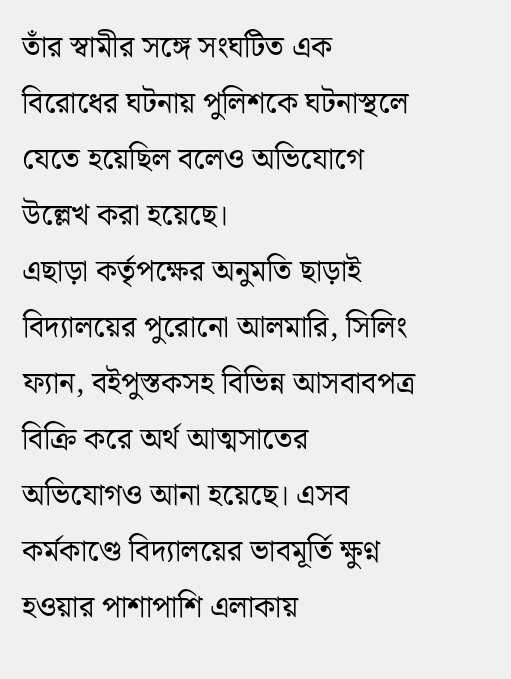তাঁর স্বামীর সঙ্গে সংঘটিত এক বিরোধের ঘটনায় পুলিশকে ঘটনাস্থলে যেতে হয়েছিল বলেও অভিযোগে উল্লেখ করা হয়েছে।
এছাড়া কর্তৃপক্ষের অনুমতি ছাড়াই বিদ্যালয়ের পুরোনো আলমারি, সিলিং ফ্যান, বইপুস্তকসহ বিভিন্ন আসবাবপত্র বিক্রি করে অর্থ আত্মসাতের অভিযোগও আনা হয়েছে। এসব কর্মকাণ্ডে বিদ্যালয়ের ভাবমূর্তি ক্ষুণ্ন হওয়ার পাশাপাশি এলাকায়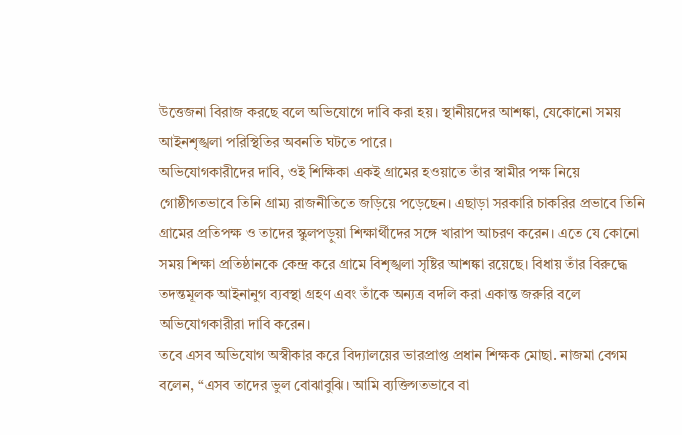উত্তেজনা বিরাজ করছে বলে অভিযোগে দাবি করা হয়। স্থানীয়দের আশঙ্কা, যেকোনো সময় আইনশৃঙ্খলা পরিস্থিতির অবনতি ঘটতে পারে।
অভিযোগকারীদের দাবি, ওই শিক্ষিকা একই গ্রামের হওয়াতে তাঁর স্বামীর পক্ষ নিয়ে গোষ্ঠীগতভাবে তিনি গ্রাম্য রাজনীতিতে জড়িয়ে পড়েছেন। এছাড়া সরকারি চাকরির প্রভাবে তিনি গ্রামের প্রতিপক্ষ ও তাদের স্কুলপড়ুয়া শিক্ষার্থীদের সঙ্গে খারাপ আচরণ করেন। এতে যে কোনো সময় শিক্ষা প্রতিষ্ঠানকে কেন্দ্র করে গ্রামে বিশৃঙ্খলা সৃষ্টির আশঙ্কা রয়েছে। বিধায় তাঁর বিরুদ্ধে তদন্তমূলক আইনানুগ ব্যবস্থা গ্রহণ এবং তাঁকে অন্যত্র বদলি করা একান্ত জরুরি বলে অভিযোগকারীরা দাবি করেন।
তবে এসব অভিযোগ অস্বীকার করে বিদ্যালয়ের ভারপ্রাপ্ত প্রধান শিক্ষক মোছা. নাজমা বেগম বলেন, “এসব তাদের ভুল বোঝাবুঝি। আমি ব্যক্তিগতভাবে বা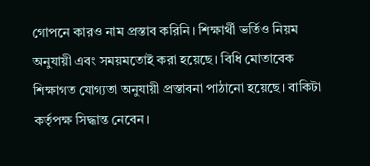গোপনে কারও নাম প্রস্তাব করিনি। শিক্ষার্থী ভর্তিও নিয়ম অনুযায়ী এবং সময়মতোই করা হয়েছে। বিধি মোতাবেক শিক্ষাগত যোগ্যতা অনুযায়ী প্রস্তাবনা পাঠানো হয়েছে। বাকিটা কর্তৃপক্ষ সিদ্ধান্ত নেবেন।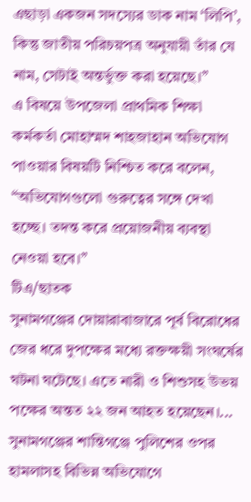এছাড়া একজন সদস্যের ডাক নাম ‘লিপি’, কিন্তু জাতীয় পরিচয়পত্র অনুযায়ী তাঁর যে নাম, সেটাই অন্তর্ভুক্ত করা হয়েছে।”
এ বিষয়ে উপজেলা প্রাথমিক শিক্ষা কর্মকর্তা মোহাম্মদ শাহজাহান অভিযোগ পাওয়ার বিষয়টি নিশ্চিত করে বলেন, “অভিযোগগুলো গুরুত্বের সঙ্গে দেখা হচ্ছে। তদন্ত করে প্রয়োজনীয় ব্যবস্থা নেওয়া হবে।”
টিএ/ছাতক
সুনামগঞ্জের দোয়ারাবাজারে পূর্ব বিরোধের জের ধরে দুপক্ষের মধ্যে রক্তক্ষয়ী সংঘর্ষের ঘটনা ঘটেছে। এতে নারী ও শিশুসহ উভয় পক্ষের অন্তত ২২ জন আহত হয়েছেন।...
সুনামগঞ্জের শান্তিগঞ্জে পুলিশের ওপর হামলাসহ বিভিন্ন অভিযোগে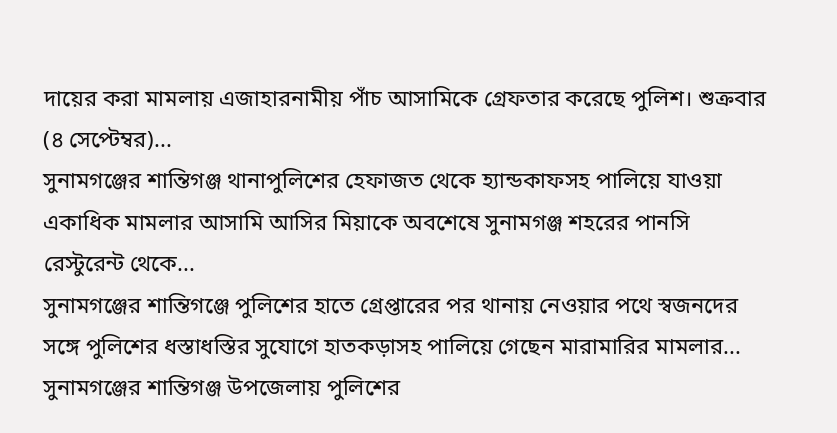দায়ের করা মামলায় এজাহারনামীয় পাঁচ আসামিকে গ্রেফতার করেছে পুলিশ। শুক্রবার (৪ সেপ্টেম্বর)...
সুনামগঞ্জের শান্তিগঞ্জ থানাপুলিশের হেফাজত থেকে হ্যান্ডকাফসহ পালিয়ে যাওয়া একাধিক মামলার আসামি আসির মিয়াকে অবশেষে সুনামগঞ্জ শহরের পানসি রেস্টুরেন্ট থেকে...
সুনামগঞ্জের শান্তিগঞ্জে পুলিশের হাতে গ্রেপ্তারের পর থানায় নেওয়ার পথে স্বজনদের সঙ্গে পুলিশের ধস্তাধস্তির সুযোগে হাতকড়াসহ পালিয়ে গেছেন মারামারির মামলার...
সুনামগঞ্জের শান্তিগঞ্জ উপজেলায় পুলিশের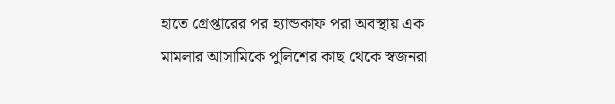হাতে গ্রেপ্তারের পর হ্যান্ডকাফ পরা অবস্থায় এক মামলার আসামিকে পুলিশের কাছ থেকে স্বজনরা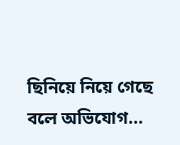ছিনিয়ে নিয়ে গেছে বলে অভিযোগ...